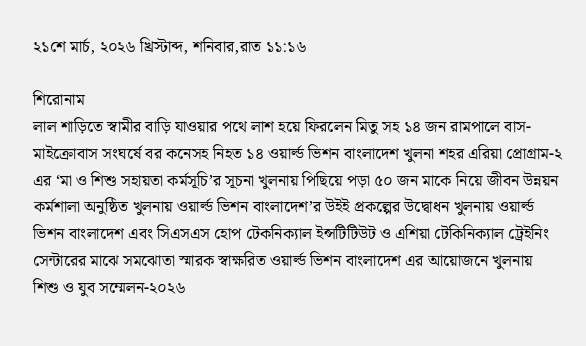২১শে মার্চ, ২০২৬ খ্রিস্টাব্দ, শনিবার,রাত ১১:১৬

শিরোনাম
লাল শাড়িতে স্বামীর বাড়ি যাওয়ার পথে লাশ হয়ে ফিরলেন মিতু সহ ১৪ জন রামপালে বাস-মাইক্রোবাস সংঘর্ষে বর কনেসহ নিহত ১৪ ওয়ার্ল্ড ভিশন বাংলাদেশ খুলনা শহর এরিয়া প্রোগ্রাম-২ এর ‘মা ও শিশু সহায়তা কর্মসূচি’র সূচনা খুলনায় পিছিয়ে পড়া ৫০ জন মাকে নিয়ে জীবন উন্নয়ন কর্মশালা অনুষ্ঠিত খুলনায় ওয়ার্ল্ড ভিশন বাংলাদেশ’র উইই প্রকল্পের উদ্বোধন খুলনায় ওয়ার্ল্ড ভিশন বাংলাদেশ এবং সিএসএস হোপ টেকনিক্যাল ইন্সটিটিউট ও এশিয়া টেকিনিক্যাল ট্রেইনিং সেন্টারের মাঝে সমঝোতা স্মারক স্বাক্ষরিত ওয়ার্ল্ড ভিশন বাংলাদেশ এর আয়োজনে খুলনায় শিশু ও যুব সম্মেলন-২০২৬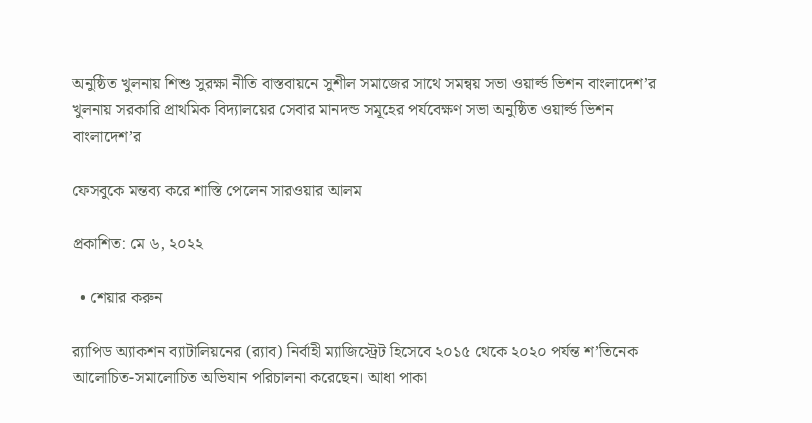অনুষ্ঠিত খুলনায় শিশু সুরক্ষা নীতি বাস্তবায়নে সুশীল সমাজের সাথে সমন্বয় সভা ওয়ার্ল্ড ভিশন বাংলাদেশ’র খুলনায় সরকারি প্রাথমিক বিদ্যালয়ের সেবার মানদন্ড সমূহের পর্যবেক্ষণ সভা অনুষ্ঠিত ওয়ার্ল্ড ভিশন বাংলাদেশ’র

ফেসবুকে মন্তব্য করে ‌শাস্তি পেলেন সারওয়ার আলম

প্রকাশিত: মে ৬, ২০২২

  • শেয়ার করুন

র‍্যাপিড অ্যাকশন ব্যাটালিয়নের (র‍্যাব) নির্বাহী ম্যাজিস্ট্রেট হিসেবে ২০১৫ থেকে ২০২০ পর্যন্ত শ’তিনেক আলোচিত-সমালোচিত অভিযান পরিচালনা করেছেন। আধা পাকা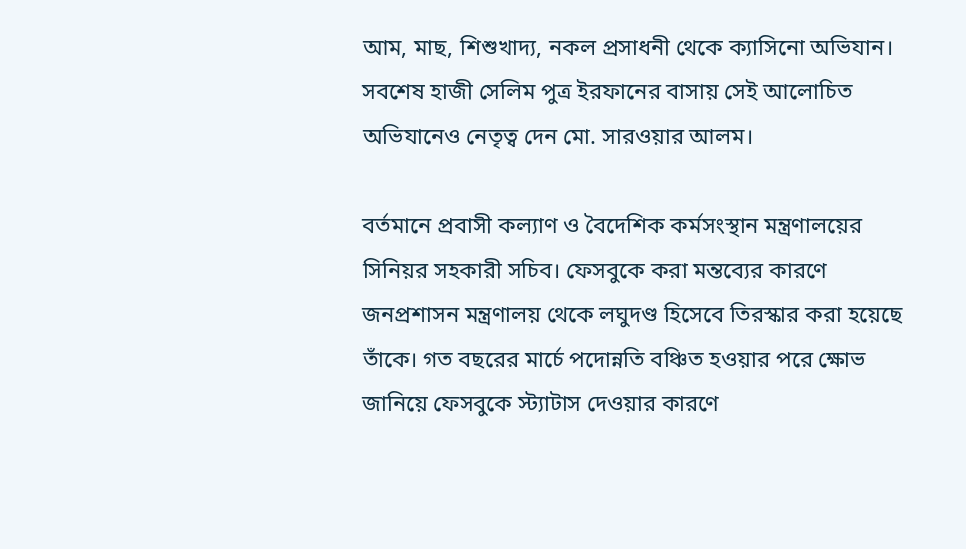আম, মাছ, শিশুখাদ্য, নকল প্রসাধনী থেকে ক্যাসিনো অভিযান। সবশেষ হাজী সেলিম পুত্র ইরফানের বাসায় সেই আলোচিত অভিযানেও নেতৃত্ব দেন মো. সারওয়ার আলম।

বর্তমানে প্রবাসী কল্যাণ ও বৈদেশিক কর্মসংস্থান মন্ত্রণালয়ের সিনিয়র সহকারী সচিব। ফেসবুকে করা মন্তব্যের কারণে জনপ্রশাসন মন্ত্রণালয় থেকে লঘুদণ্ড হিসেবে তিরস্কার করা হয়েছে তাঁকে। গত বছরের মার্চে পদোন্নতি বঞ্চিত হওয়ার পরে ক্ষোভ জানিয়ে ফেসবুকে স্ট্যাটাস দেওয়ার কারণে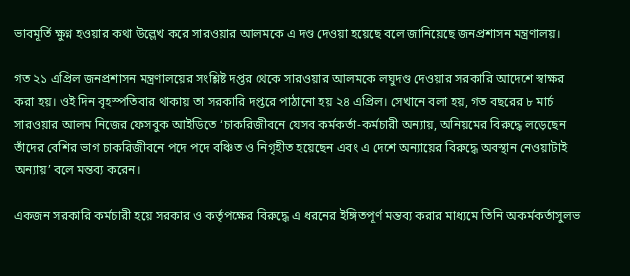ভাবমূর্তি ক্ষুণ্ন হওয়ার কথা উল্লেখ করে সারওয়ার আলমকে এ দণ্ড দেওয়া হয়েছে বলে জানিয়েছে জনপ্রশাসন মন্ত্রণালয়।

গত ২১ এপ্রিল জনপ্রশাসন মন্ত্রণালয়ের সংশ্লিষ্ট দপ্তর থেকে সারওয়ার আলমকে লঘুদণ্ড দেওয়ার সরকারি আদেশে স্বাক্ষর করা হয়। ওই দিন বৃহস্পতিবার থাকায় তা সরকারি দপ্তরে পাঠানো হয় ২৪ এপ্রিল। সেখানে বলা হয়, গত বছরের ৮ মার্চ সারওয়ার আলম নিজের ফেসবুক আইডিতে ‘চাকরিজীবনে যেসব কর্মকর্তা-কর্মচারী অন্যায়, অনিয়মের বিরুদ্ধে লড়েছেন তাঁদের বেশির ভাগ চাকরিজীবনে পদে পদে বঞ্চিত ও নিগৃহীত হয়েছেন এবং এ দেশে অন্যায়ের বিরুদ্ধে অবস্থান নেওয়াটাই অন্যায়’ বলে মন্তব্য করেন।

একজন সরকারি কর্মচারী হয়ে সরকার ও কর্তৃপক্ষের বিরুদ্ধে এ ধরনের ইঙ্গিতপূর্ণ মন্তব্য করার মাধ্যমে তিনি অকর্মকর্তাসুলভ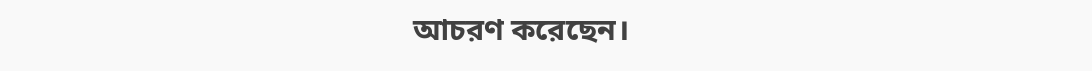আচরণ করেছেন।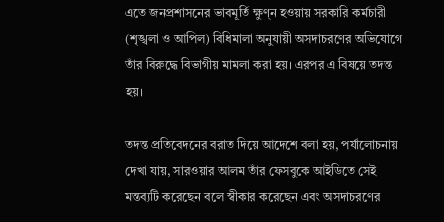এতে জনপ্রশাসনের ভাবমূর্তি ক্ষুণ্ন হওয়ায় সরকারি কর্মচারী (শৃঙ্খলা ও আপিল) বিধিমালা অনুযায়ী অসদাচরণের অভিযোগে তাঁর বিরুদ্ধে বিভাগীয় মামলা করা হয়। এরপর এ বিষয়ে তদন্ত হয়।

তদন্ত প্রতিবেদনের বরাত দিয়ে আদেশে বলা হয়, পর্যালোচনায় দেখা যায়, সারওয়ার আলম তাঁর ফেসবুকে আইডিতে সেই মন্তব্যটি করেছেন বলে স্বীকার করেছেন এবং অসদাচরণের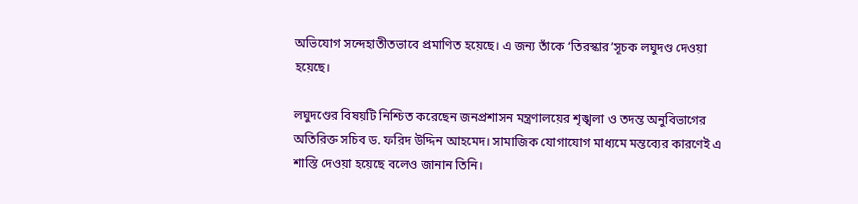অভিযোগ সন্দেহাতীতভাবে প্রমাণিত হয়েছে। এ জন্য তাঁকে ‘তিরস্কার’সূচক লঘুদণ্ড দেওয়া হয়েছে।

লঘুদণ্ডের বিষয়টি নিশ্চিত করেছেন জনপ্রশাসন মন্ত্রণালয়ের শৃঙ্খলা ও তদন্ত অনুবিভাগের অতিরিক্ত সচিব ড. ফরিদ উদ্দিন আহমেদ। সামাজিক যোগাযোগ মাধ্যমে মন্তব্যের কারণেই এ শাস্তি দেওয়া হয়েছে বলেও জানান তিনি।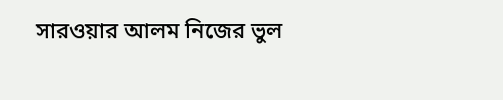সারওয়ার আলম নিজের ভুল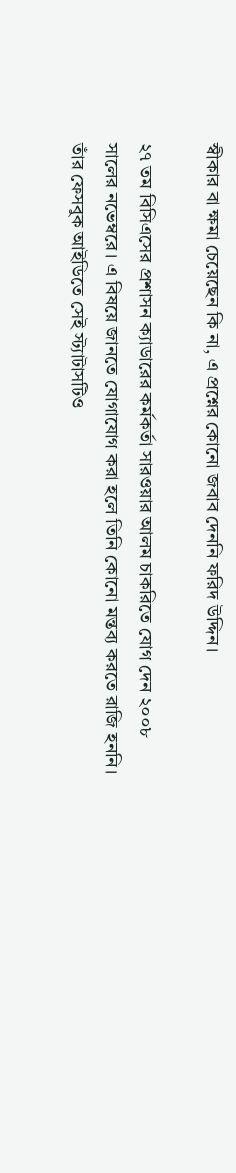স্বীকার বা ক্ষমা চেয়েছেন কি না, এ প্রশ্নের কোনো জবাব দেননি ফরিদ উদ্দিন।

২৭ তম বিসিএসের প্রশাসন ক্যাডারের কর্মকর্তা সারওয়ার আলম চাকরিতে যোগ দেন ২০০৮ সালের নভেম্বরে। এ বিষয়ে জানতে যোগাযোগ করা হলে তিনি কোনো মন্তব্য করতে রাজি হননি। তাঁর ফেসবুক আইডিতে সেই স্ট্যাটাসটিও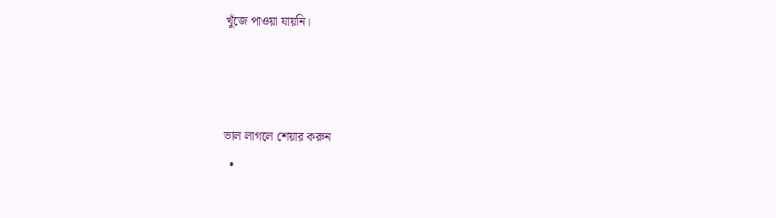খুঁজে পাওয়া যায়নি।



ভাল লাগলে শেয়ার করুন
  •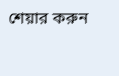শেয়ার করুন